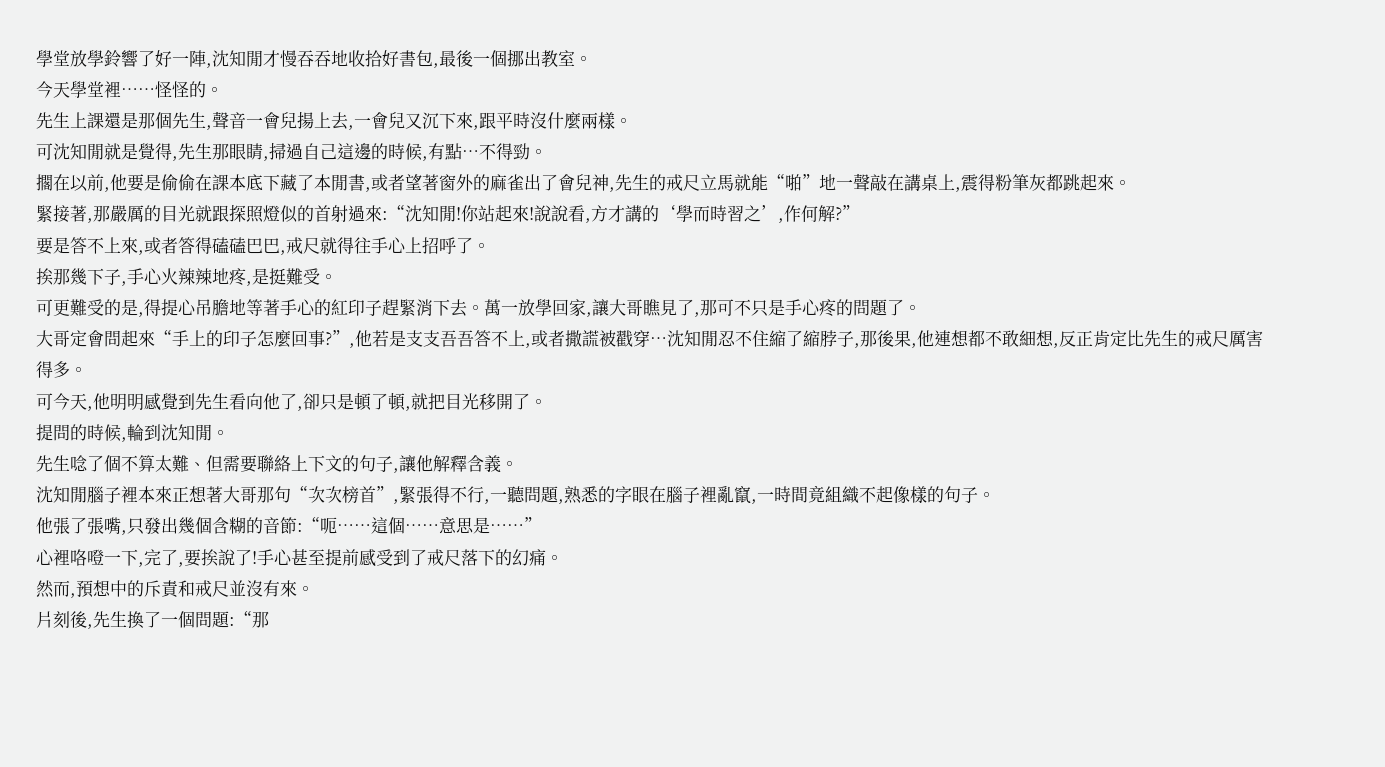學堂放學鈴響了好一陣,沈知閒才慢吞吞地收拾好書包,最後一個挪出教室。
今天學堂裡……怪怪的。
先生上課還是那個先生,聲音一會兒揚上去,一會兒又沉下來,跟平時沒什麼兩樣。
可沈知閒就是覺得,先生那眼睛,掃過自己這邊的時候,有點…不得勁。
擱在以前,他要是偷偷在課本底下藏了本閒書,或者望著窗外的麻雀出了會兒神,先生的戒尺立馬就能“啪”地一聲敲在講桌上,震得粉筆灰都跳起來。
緊接著,那嚴厲的目光就跟探照燈似的首射過來:“沈知閒!你站起來!說說看,方才講的‘學而時習之’,作何解?”
要是答不上來,或者答得磕磕巴巴,戒尺就得往手心上招呼了。
挨那幾下子,手心火辣辣地疼,是挺難受。
可更難受的是,得提心吊膽地等著手心的紅印子趕緊消下去。萬一放學回家,讓大哥瞧見了,那可不只是手心疼的問題了。
大哥定會問起來“手上的印子怎麼回事?”,他若是支支吾吾答不上,或者撒謊被戳穿…沈知閒忍不住縮了縮脖子,那後果,他連想都不敢細想,反正肯定比先生的戒尺厲害得多。
可今天,他明明感覺到先生看向他了,卻只是頓了頓,就把目光移開了。
提問的時候,輪到沈知閒。
先生唸了個不算太難、但需要聯絡上下文的句子,讓他解釋含義。
沈知閒腦子裡本來正想著大哥那句“次次榜首”,緊張得不行,一聽問題,熟悉的字眼在腦子裡亂竄,一時間竟組織不起像樣的句子。
他張了張嘴,只發出幾個含糊的音節:“呃……這個……意思是……”
心裡咯噔一下,完了,要挨說了!手心甚至提前感受到了戒尺落下的幻痛。
然而,預想中的斥責和戒尺並沒有來。
片刻後,先生換了一個問題:“那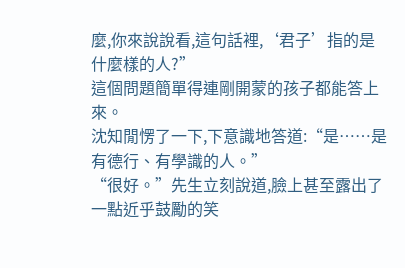麼,你來說說看,這句話裡,‘君子’指的是什麼樣的人?”
這個問題簡單得連剛開蒙的孩子都能答上來。
沈知閒愣了一下,下意識地答道:“是……是有德行、有學識的人。”
“很好。”先生立刻說道,臉上甚至露出了一點近乎鼓勵的笑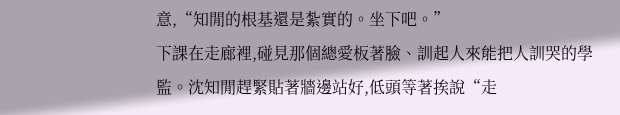意,“知閒的根基還是紮實的。坐下吧。”
下課在走廊裡,碰見那個總愛板著臉、訓起人來能把人訓哭的學監。沈知閒趕緊貼著牆邊站好,低頭等著挨說“走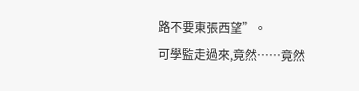路不要東張西望”。
可學監走過來,竟然……竟然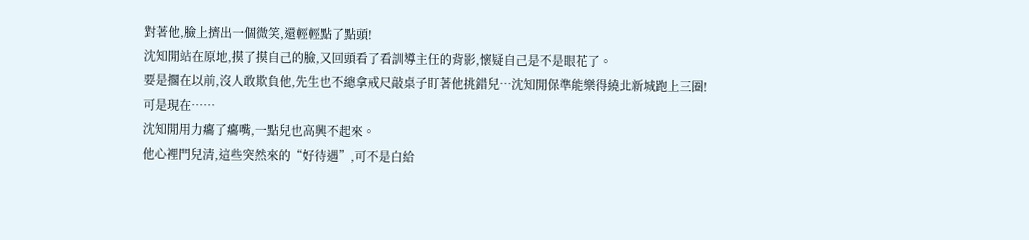對著他,臉上擠出一個微笑,還輕輕點了點頭!
沈知閒站在原地,摸了摸自己的臉,又回頭看了看訓導主任的背影,懷疑自己是不是眼花了。
要是擱在以前,沒人敢欺負他,先生也不總拿戒尺敲桌子盯著他挑錯兒…沈知閒保準能樂得繞北新城跑上三圈!
可是現在……
沈知閒用力癟了癟嘴,一點兒也高興不起來。
他心裡門兒清,這些突然來的“好待遇”,可不是白給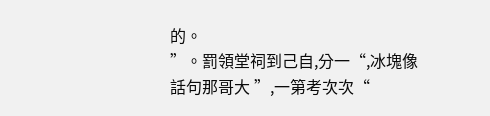的。
”。罰領堂祠到己自,分一“,冰塊像話句那哥大 ”,一第考次次“